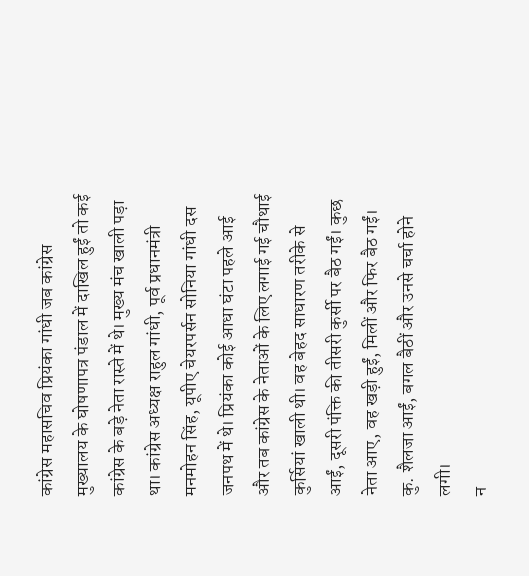कांग्रेस महासचिव प्रियंका गांधी जब कांग्रेस मुख्यालय के घोषणापत्र पंडाल में दाखिल हुईं तो कई कांग्रेस के बड़े नेता रास्ते में थे। मुख्य मंच खाली पड़ा था। कांग्रेस अध्यक्ष राहुल गांधी, पूर्व प्रधानमंत्री मनमोहन सिंह, यूपीए चेयरपर्सन सोनिया गांधी दस जनपथ में थे। प्रियंका कोई आधा घंटा पहले आई और तब कांग्रेस के नेताओं के लिए लगाई गई चौथाई कुर्सियां खाली थी। वह बेहद साधारण तरीके से आईं, दूसरी पंक्ति की तीसरी कुर्सी पर बैठ गईं। कुछ नेता आए, वह खड़ी हुईं, मिलीं और फिर बैठ गईं। कु. शैलजा आईं, बगल बैठीं और उनसे चर्चा होने लगी।
न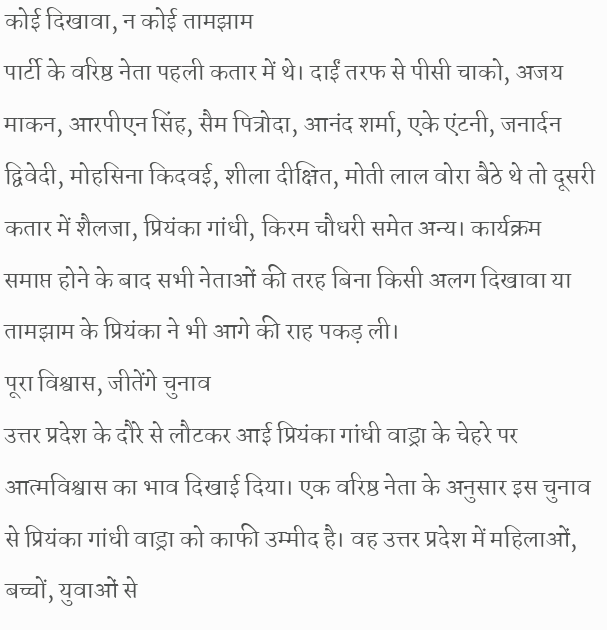कोई दिखावा, न कोई तामझाम
पार्टी के वरिष्ठ नेता पहली कतार में थे। दाईं तरफ से पीसी चाको, अजय माकन, आरपीएन सिंह, सैम पित्रोदा, आनंद शर्मा, एके एंटनी, जनार्दन द्विवेदी, मोहसिना किदवई, शीला दीक्षित, मोती लाल वोरा बैठे थे तो दूसरी कतार में शैलजा, प्रियंका गांधी, किरम चौधरी समेत अन्य। कार्यक्रम समाप्त होने के बाद सभी नेताओं की तरह बिना किसी अलग दिखावा या तामझाम के प्रियंका ने भी आगे की राह पकड़ ली।
पूरा विश्वास, जीतेंगे चुनाव
उत्तर प्रदेश के दौरे से लौटकर आई प्रियंका गांधी वाड्रा के चेहरे पर आत्मविश्वास का भाव दिखाई दिया। एक वरिष्ठ नेता के अनुसार इस चुनाव से प्रियंका गांधी वाड्रा को काफी उम्मीद है। वह उत्तर प्रदेश में महिलाओं, बच्चों, युवाओं से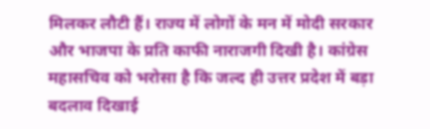मिलकर लौटी हैं। राज्य में लोगों के मन में मोदी सरकार और भाजपा के प्रति काफी नाराजगी दिखी है। कांग्रेस महासचिव को भरोसा है कि जल्द ही उत्तर प्रदेश में बड़ा बदलाव दिखाई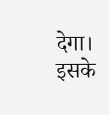देगा। इसके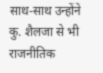साथ-साथ उन्होंने कु. शैलजा से भी राजनीतिक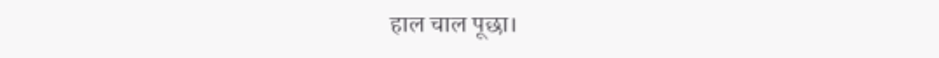हाल चाल पूछा।